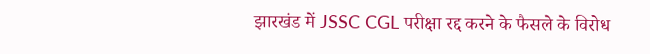झारखंड में JSSC CGL परीक्षा रद्द करने के फैसले के विरोध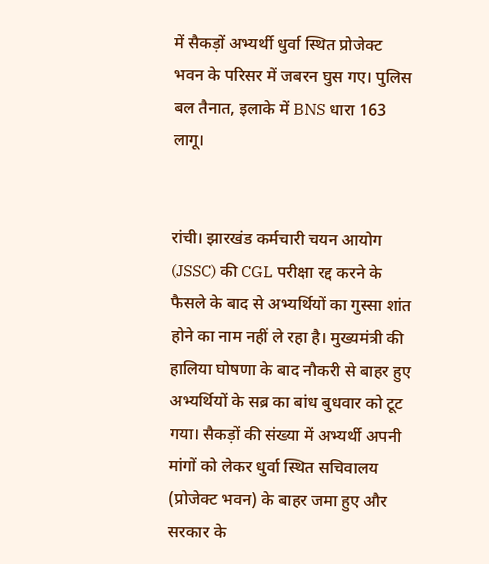में सैकड़ों अभ्यर्थी धुर्वा स्थित प्रोजेक्ट भवन के परिसर में जबरन घुस गए। पुलिस बल तैनात, इलाके में BNS धारा 163 लागू।


रांची। झारखंड कर्मचारी चयन आयोग (JSSC) की CGL परीक्षा रद्द करने के फैसले के बाद से अभ्यर्थियों का गुस्सा शांत होने का नाम नहीं ले रहा है। मुख्यमंत्री की हालिया घोषणा के बाद नौकरी से बाहर हुए अभ्यर्थियों के सब्र का बांध बुधवार को टूट गया। सैकड़ों की संख्या में अभ्यर्थी अपनी मांगों को लेकर धुर्वा स्थित सचिवालय (प्रोजेक्ट भवन) के बाहर जमा हुए और सरकार के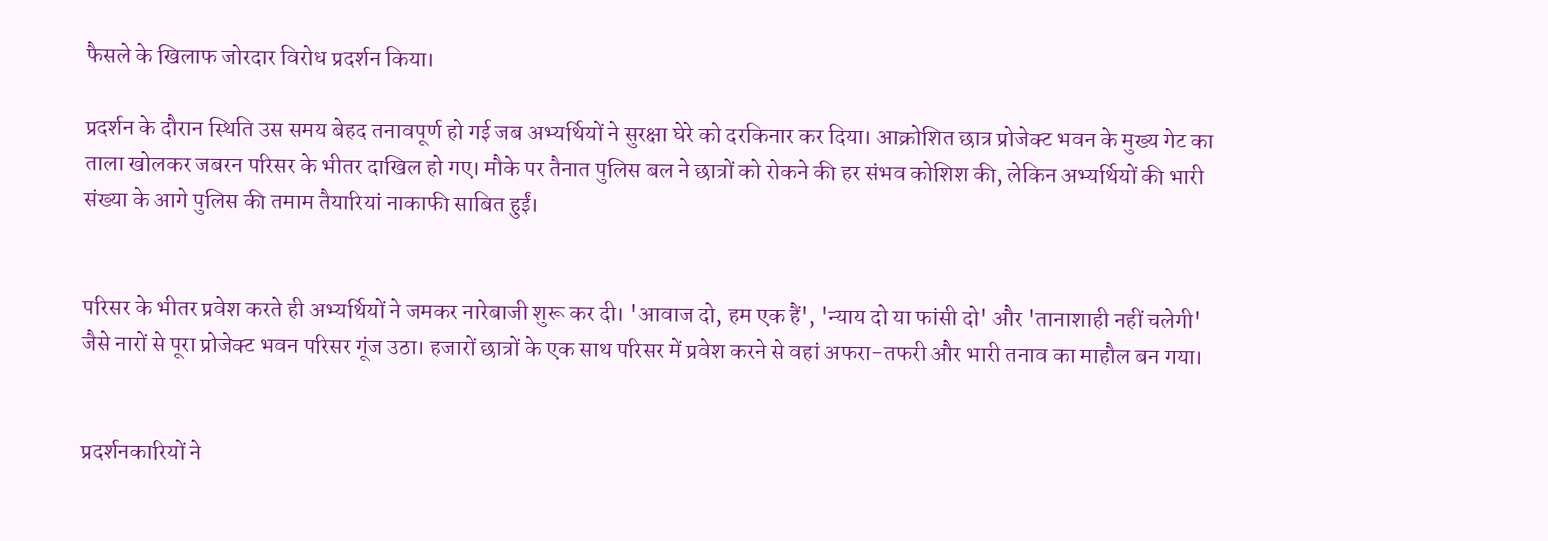फैसले के खिलाफ जोरदार विरोध प्रदर्शन किया।

प्रदर्शन के दौरान स्थिति उस समय बेहद तनावपूर्ण हो गई जब अभ्यर्थियों ने सुरक्षा घेरे को दरकिनार कर दिया। आक्रोशित छात्र प्रोजेक्ट भवन के मुख्य गेट का ताला खोलकर जबरन परिसर के भीतर दाखिल हो गए। मौके पर तैनात पुलिस बल ने छात्रों को रोकने की हर संभव कोशिश की, लेकिन अभ्यर्थियों की भारी संख्या के आगे पुलिस की तमाम तैयारियां नाकाफी साबित हुईं।


परिसर के भीतर प्रवेश करते ही अभ्यर्थियों ने जमकर नारेबाजी शुरू कर दी। 'आवाज दो, हम एक हैं', 'न्याय दो या फांसी दो' और 'तानाशाही नहीं चलेगी' जैसे नारों से पूरा प्रोजेक्ट भवन परिसर गूंज उठा। हजारों छात्रों के एक साथ परिसर में प्रवेश करने से वहां अफरा-तफरी और भारी तनाव का माहौल बन गया।


प्रदर्शनकारियों ने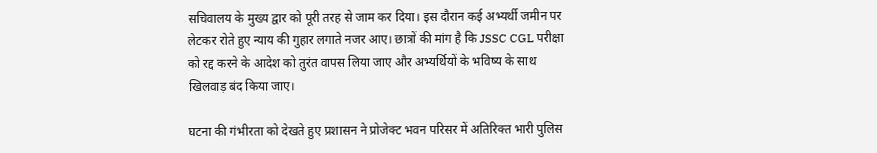सचिवालय के मुख्य द्वार को पूरी तरह से जाम कर दिया। इस दौरान कई अभ्यर्थी जमीन पर लेटकर रोते हुए न्याय की गुहार लगाते नजर आए। छात्रों की मांग है कि JSSC CGL परीक्षा को रद्द करने के आदेश को तुरंत वापस लिया जाए और अभ्यर्थियों के भविष्य के साथ खिलवाड़ बंद किया जाए।

घटना की गंभीरता को देखते हुए प्रशासन ने प्रोजेक्ट भवन परिसर में अतिरिक्त भारी पुलिस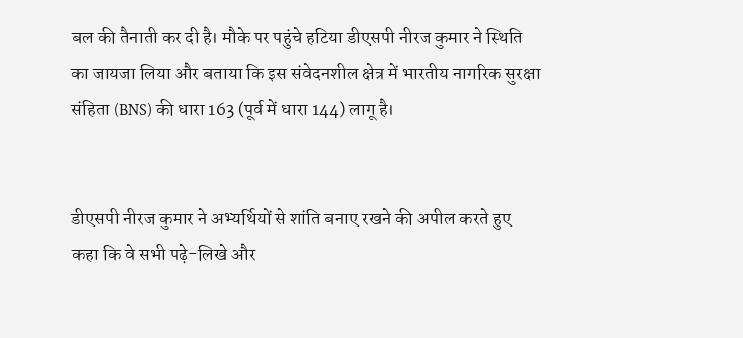बल की तैनाती कर दी है। मौके पर पहुंचे हटिया डीएसपी नीरज कुमार ने स्थिति का जायजा लिया और बताया कि इस संवेदनशील क्षेत्र में भारतीय नागरिक सुरक्षा संहिता (BNS) की धारा 163 (पूर्व में धारा 144) लागू है।


डीएसपी नीरज कुमार ने अभ्यर्थियों से शांति बनाए रखने की अपील करते हुए कहा कि वे सभी पढ़े-लिखे और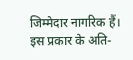जिम्मेदार नागरिक हैं। इस प्रकार के अति-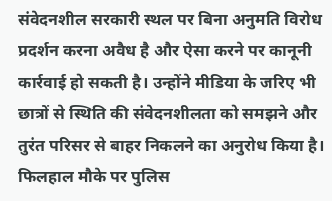संवेदनशील सरकारी स्थल पर बिना अनुमति विरोध प्रदर्शन करना अवैध है और ऐसा करने पर कानूनी कार्रवाई हो सकती है। उन्होंने मीडिया के जरिए भी छात्रों से स्थिति की संवेदनशीलता को समझने और तुरंत परिसर से बाहर निकलने का अनुरोध किया है। फिलहाल मौके पर पुलिस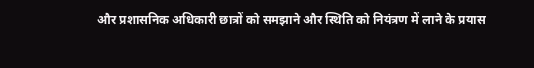और प्रशासनिक अधिकारी छात्रों को समझाने और स्थिति को नियंत्रण में लाने के प्रयास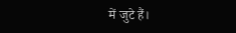में जुटे हैं।